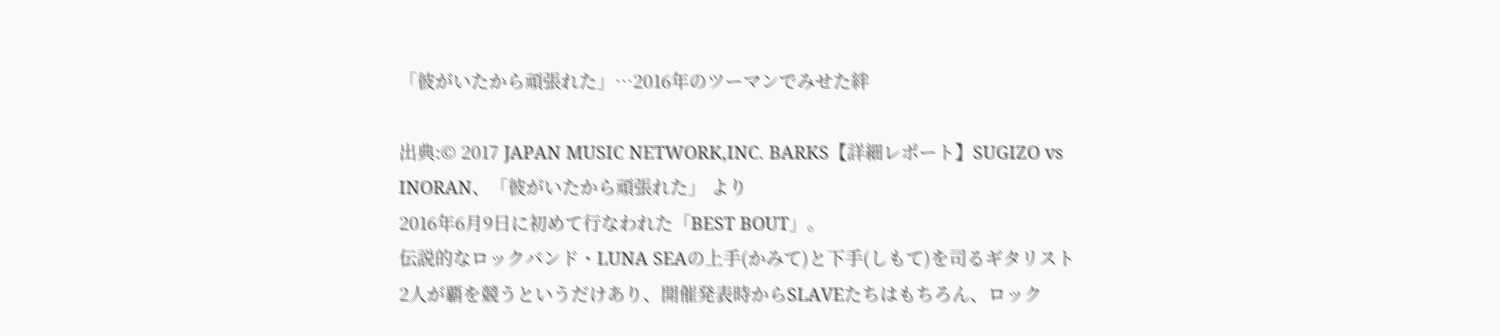「彼がいたから頑張れた」…2016年のツーマンでみせた絆

出典:© 2017 JAPAN MUSIC NETWORK,INC. BARKS【詳細レポート】SUGIZO vs INORAN、「彼がいたから頑張れた」 より
2016年6月9日に初めて行なわれた「BEST BOUT」。
伝説的なロックバンド・LUNA SEAの上手(かみて)と下手(しもて)を司るギタリスト2人が覇を競うというだけあり、開催発表時からSLAVEたちはもちろん、ロック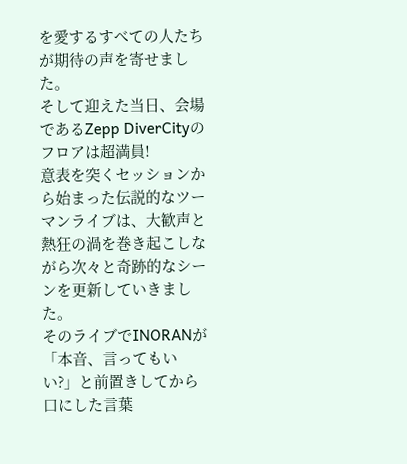を愛するすべての人たちが期待の声を寄せました。
そして迎えた当日、会場であるZepp DiverCityのフロアは超満員!
意表を突くセッションから始まった伝説的なツーマンライブは、大歓声と熱狂の渦を巻き起こしながら次々と奇跡的なシーンを更新していきました。
そのライブでINORANが「本音、言ってもいい?」と前置きしてから口にした言葉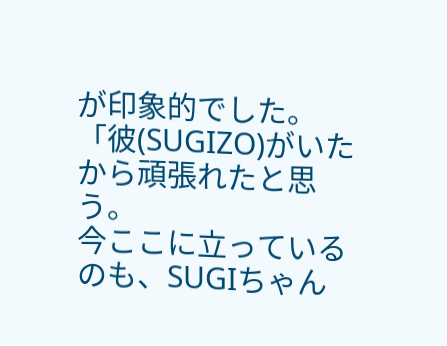が印象的でした。
「彼(SUGIZO)がいたから頑張れたと思う。
今ここに立っているのも、SUGIちゃん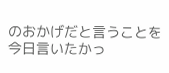のおかげだと言うことを今日言いたかっ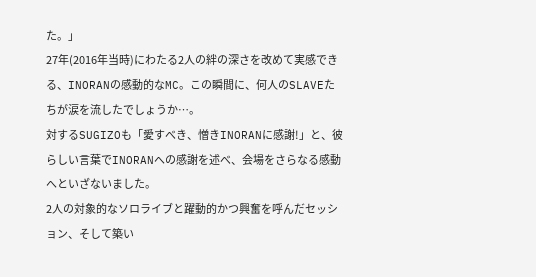た。」
27年(2016年当時)にわたる2人の絆の深さを改めて実感できる、INORANの感動的なMC。この瞬間に、何人のSLAVEたちが涙を流したでしょうか…。
対するSUGIZOも「愛すべき、憎きINORANに感謝!」と、彼らしい言葉でINORANへの感謝を述べ、会場をさらなる感動へといざないました。
2人の対象的なソロライブと躍動的かつ興奮を呼んだセッション、そして築い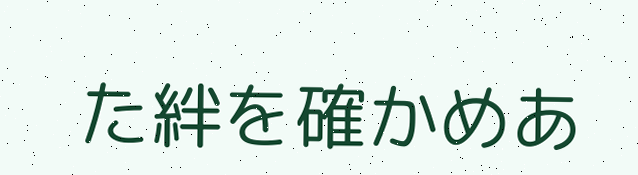た絆を確かめあ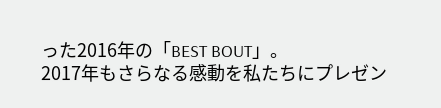った2016年の「BEST BOUT」。
2017年もさらなる感動を私たちにプレゼン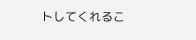トしてくれるこ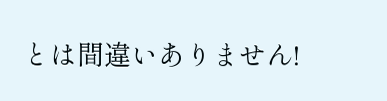とは間違いありません!